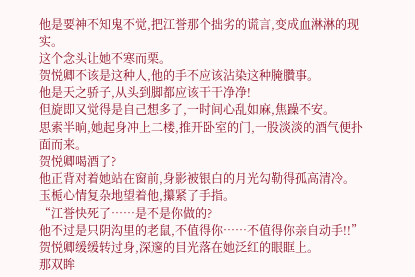他是要神不知鬼不觉,把江誉那个拙劣的谎言,变成血淋淋的现实。
这个念头让她不寒而栗。
贺悦卿不该是这种人,他的手不应该沾染这种腌臢事。
他是天之骄子,从头到脚都应该干干净净!
但旋即又觉得是自己想多了,一时间心乱如麻,焦躁不安。
思索半晌,她起身冲上二楼,推开卧室的门,一股淡淡的酒气便扑面而来。
贺悦卿喝酒了?
他正背对着她站在窗前,身影被银白的月光勾勒得孤高清冷。
玉栀心情复杂地望着他,攥紧了手指。
“江誉快死了……是不是你做的?
他不过是只阴沟里的老鼠,不值得你……不值得你亲自动手!!”
贺悦卿缓缓转过身,深邃的目光落在她泛红的眼眶上。
那双眸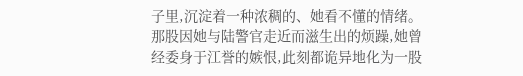子里,沉淀着一种浓稠的、她看不懂的情绪。
那股因她与陆警官走近而滋生出的烦躁,她曾经委身于江誉的嫉恨,此刻都诡异地化为一股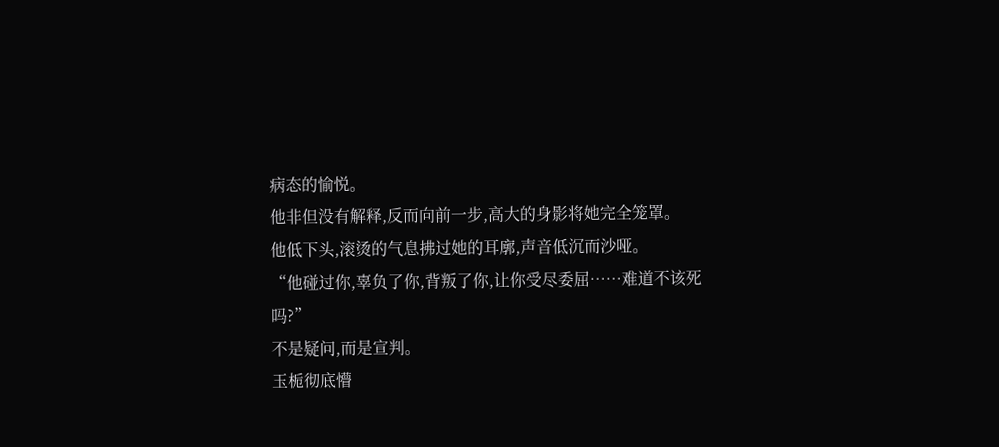病态的愉悦。
他非但没有解释,反而向前一步,高大的身影将她完全笼罩。
他低下头,滚烫的气息拂过她的耳廓,声音低沉而沙哑。
“他碰过你,辜负了你,背叛了你,让你受尽委屈……难道不该死吗?”
不是疑问,而是宣判。
玉栀彻底懵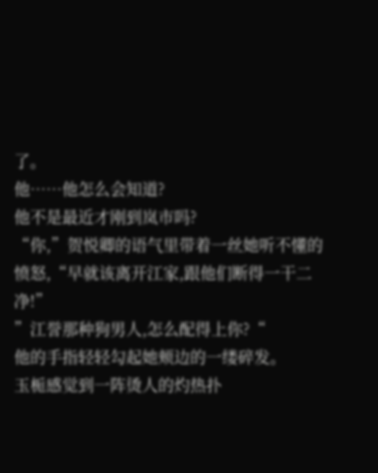了。
他……他怎么会知道?
他不是最近才刚到岚市吗?
“你,”贺悦卿的语气里带着一丝她听不懂的愤怒,“早就该离开江家,跟他们断得一干二净!”
”江誉那种狗男人,怎么配得上你?“
他的手指轻轻勾起她颊边的一缕碎发。
玉栀感觉到一阵烫人的灼热扑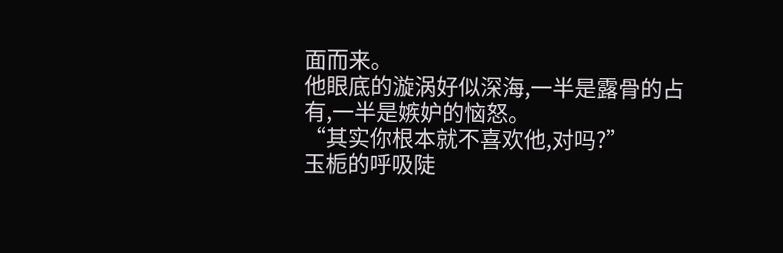面而来。
他眼底的漩涡好似深海,一半是露骨的占有,一半是嫉妒的恼怒。
“其实你根本就不喜欢他,对吗?”
玉栀的呼吸陡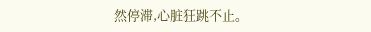然停滞,心脏狂跳不止。